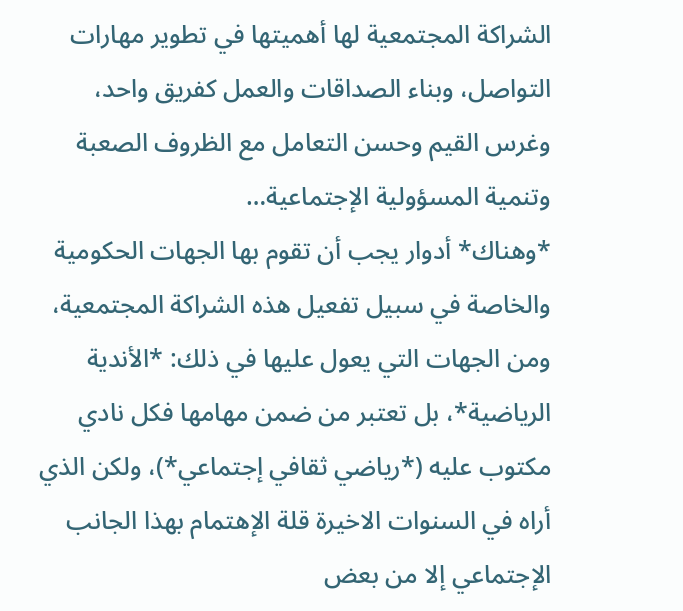الشراكة المجتمعية لها أهميتها في تطوير مهارات التواصل، وبناء الصداقات والعمل كفريق واحد، وغرس القيم وحسن التعامل مع الظروف الصعبة وتنمية المسؤولية الإجتماعية…
*وهناك* أدوار يجب أن تقوم بها الجهات الحكومية والخاصة في سبيل تفعيل هذه الشراكة المجتمعية، ومن الجهات التي يعول عليها في ذلك: *الأندية الرياضية*، بل تعتبر من ضمن مهامها فكل نادي مكتوب عليه (*رياضي ثقافي إجتماعي*)، ولكن الذي أراه في السنوات الاخيرة قلة الإهتمام بهذا الجانب الإجتماعي إلا من بعض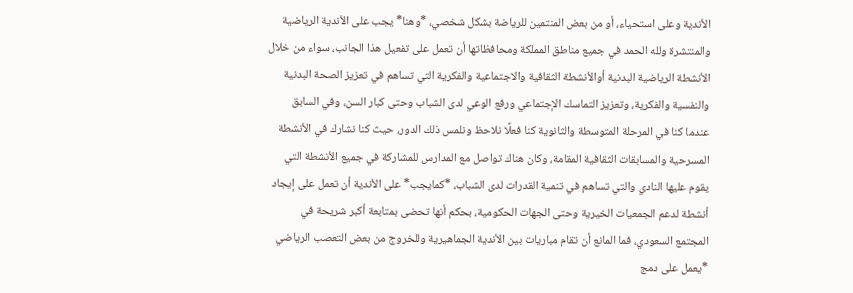الأندية وعلى استحياء، أو من بعض المنتمين للرياضة بشكل شخصي، *وهنا* يجب على الأندية الرياضية والمنتشرة ولله الحمد في جميع مناطق المملكة ومحافظاتها أن تعمل على تفعيل هذا الجانب، سواء من خلال الأنشطة الرياضية البدنية أوالأنشطة الثقافية والاجتماعية والفكرية التي تساهم في تعزيز الصحة البدنية والنفسية والفكرية، وتعزيز التماسك الإجتماعي ورفع الوعي لدى الشباب وحتى كبار السن، وفي السابق عندما كنا في المرحلة المتوسطة والثانوية كنا فعلًا نلاحظ ونلمس ذلك الدور، حيث كنا نشارك في الأنشطة المسرحية والمسابقات الثقافية المقامة، وكان هناك تواصل مع المدارس للمشاركة في جميع الأنشطة التي يقوم عليها النادي والتي تساهم في تنمية القدرات لدى الشباب، *كمايجب* على الأندية أن تعمل على إيجاد أنشطة لدعم الجمعيات الخيرية وحتى الجهات الحكومية، بحكم أنها تحضى بمتابعة أكبر شريحة في المجتمع السعودي، فما المانع أن تقام مباريات بين الأندية الجماهيرية وللخروج من بعض التعصب الرياضي *يعمل على دمج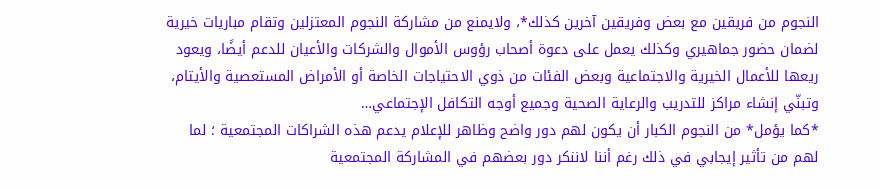النجوم من فريقين مع بعض وفريقين آخرين كذلك*، ولايمنع من مشاركة النجوم المعتزلين وتقام مباريات خيرية لضمان حضور جماهيري وكذلك يعمل على دعوة أصحاب رؤوس الأموال والشركات والأعيان للدعم أيضًا، ويعود ريعها للأعمال الخيرية والاجتماعية وبعض الفئات من ذوي الاحتياجات الخاصة أو الأمراض المستعصية والأيتام، وتبنّي إنشاء مراكز للتدريب والرعاية الصحية وجميع أوجه التكافل الإجتماعي…
*كما يؤمل* من النجوم الكبار أن يكون لهم دور واضح وظاهر للإعلام يدعم هذه الشراكات المجتمعية ؛ لما لهم من تأثير إيجابي في ذلك رغم أننا لاننكر دور بعضهم في المشاركة المجتمعية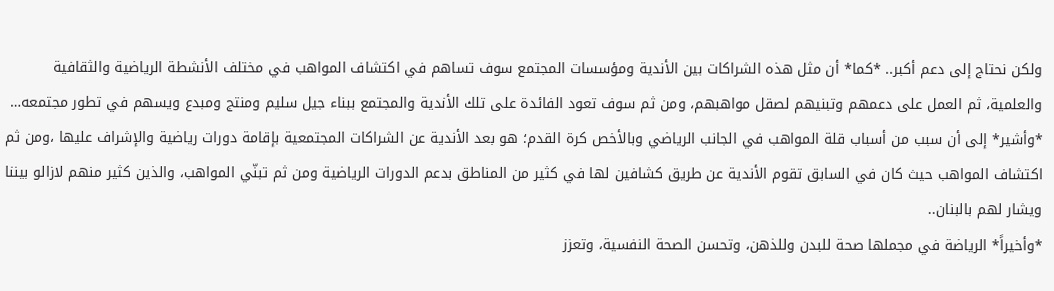ولكن نحتاج إلى دعم أكبر.. *كما* أن مثل هذه الشراكات بين الأندية ومؤسسات المجتمع سوف تساهم في اكتشاف المواهب في مختلف الأنشطة الرياضية والثقافية والعلمية، ثم العمل على دعمهم وتبنيهم لصقل مواهبهم، ومن ثم سوف تعود الفائدة على تلك الأندية والمجتمع ببناء جيل سليم ومنتج ومبدع ويسهم في تطور مجتمعه…
*وأشير* إلى أن سبب من أسباب قلة المواهب في الجانب الرياضي وبالأخص كرة القدم؛ هو بعد الأندية عن الشراكات المجتمعية بإقامة دورات رياضية والإشراف عليها ،ومن ثم اكتشاف المواهب حيث كان في السابق تقوم الأندية عن طريق كشافين لها في كثير من المناطق بدعم الدورات الرياضية ومن ثم تبنّي المواهب، والذين كثير منهم لازالو بيننا ويشار لهم بالبنان..
*وأخيراً* الرياضة في مجملها صحة للبدن وللذهن، وتحسن الصحة النفسية، وتعزز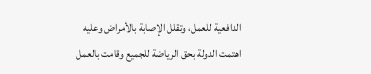الدافعية للعمل، وتقلل الإصابة بالأمراض وعليه اهتمت الدولة بحق الرياضة للجميع وقامت بالعمل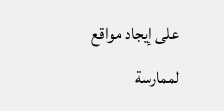على إيجاد مواقع لممارسة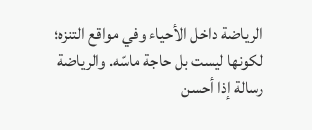الرياضة داخل الأحياء وفي مواقع التنزه؛ لكونها ليست بل حاجة ماسّه. والرياضة رسالة إذا أحسن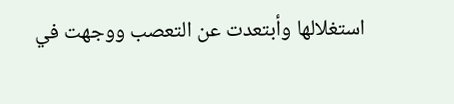استغلالها وأبتعدت عن التعصب ووجهت في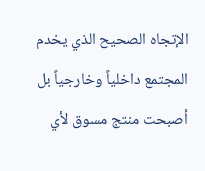الإتجاه الصحيح الذي يخدم المجتمع داخلياً وخارجياً بل أصبحت منتج مسوق لأي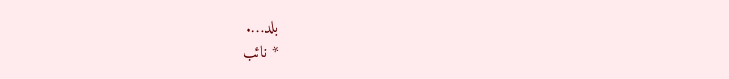بلد….
* نائب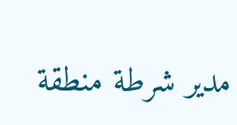مدير شرطة منطقة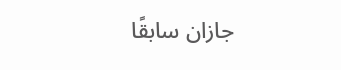جازان سابقًا